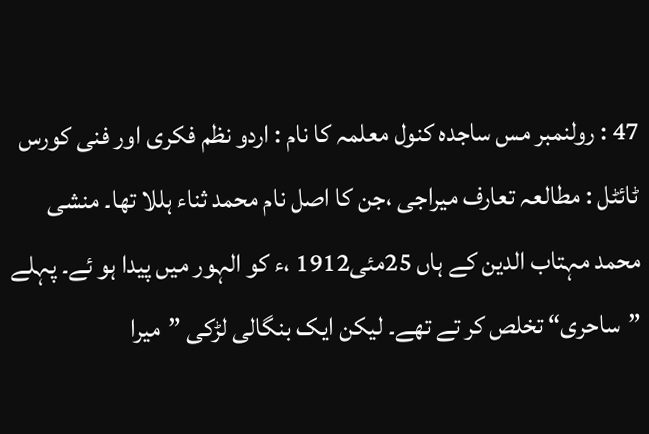47 : رولنمبر مس ساجدہ کنول معلمہ کا نام : اردو نظم فکری اور فنی کورس ٹائٹل : مطالعہ تعارف میراجی ،جن کا اصل نام محمد ثناء ہللا تھا۔ منشی محمد مہتاب الدین کے ہاں 25مئی1912 ،ء کو الہور میں پیدا ہو ئے۔ پہلے ”ساحری“ تخلص کر تے تھے۔ لیکن ایک بنگالی لڑکی ”میرا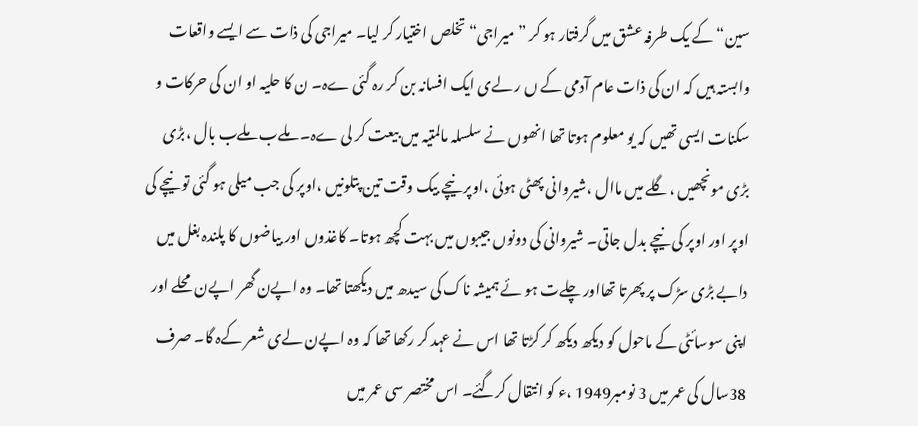سین“ کے یک طرفہ عشق میں گرفتار ہو کر ”میراجی“ تخلص اختیار کر لیا۔ میراجی کی ذات سے ایسے واقعات وابستہ ہیں کہ ان کی ذات عام آدمی کے ں ر لےی ایک افسانہ بن کر رہ گئی ےہ۔ ن کا حلیہ او ان کی حرکات و سکنات ایسی تھیں کہ یو معلوم ہوتا تھا انھوں نے سلسلہ مالمتیہ میں بیعت کر لی ےہ۔ ملےب ملےب بال ،بڑی بڑی مونچھیں ،گلے میں ماال ،شیروانی پھٹی ہوئی ،اوپر نیچے بیک وقت تین پتلونیں ،اوپر کی جب میلی ہو گئی تو نیچے کی اوپر اور اوپر کی نیچے بدل جاتی۔ شیروانی کی دونوں جیبوں میں بہت کچھ ہوتا۔ کاغذوں اور بیاضوں کا پلندہ بغل میں دابے بڑی سڑک پر پھرتا تھااور چلےت ہو ئے ہمیشہ ناک کی سیدھ میں دیکھتا تھا۔ وہ اپےن گھر اپےن محلے اور اپنی سوسائٹی کے ماحول کو دیکھ دیکھ کر کڑتا تھا اس نے عہد کر رکھا تھا کہ وہ اپےن لےی شعر کےہ گا۔ صرف 38سال کی عمر میں 3 نومبر1949 ،ء کو انتقال کرگئے۔ اس مختصر سی عمر میں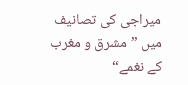میراجی کی تصانیف میں ”مشرق و مغرب کے نغمے“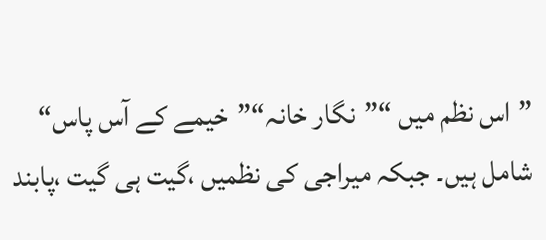”اس نظم میں “”نگار خانہ“”خیمے کے آس پاس“ شامل ہیں۔ جبکہ میراجی کی نظمیں ،گیت ہی گیت ،پابند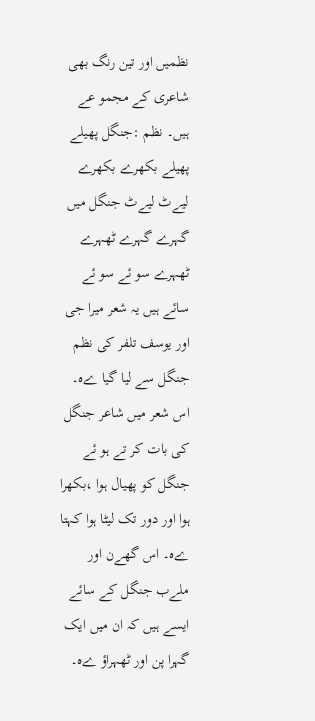نظمیں اور تین رنگ بھی شاعری کے مجمو عے ہیں۔ نظم :جنگل پھیلے پھیلے بکھرے بکھرے لیےٹ لیےٹ جنگل میں گہرے گہرے ٹھہرے ٹھہرے سو ئے سو ئے سائے ہیں یہ شعر میرا جی اور یوسف تلفر کی نظم جنگل سے لیا گیا ےہ۔ اس شعر میں شاعر جنگل کی بات کر تے ہو ئے جنگل کو پھیال ہوا ،بکھرا ہوا اور دور تک لیٹا ہوا کہتا ےہ۔ اس گھےن اور ملےب جنگل کے سائے ایسے ہیں کہ ان میں ایک گہرا پن اور ٹھہراؤ ےہ۔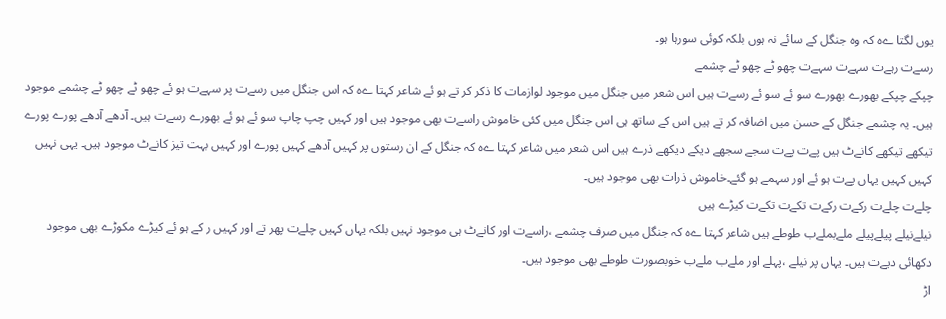یوں لگتا ےہ کہ وہ جنگل کے سائے نہ ہوں بلکہ کوئی سورہا ہو۔
رسےت رہےت سہےت سہےت چھو ٹے چھو ٹے چشمے
چپکے چپکے بھورے بھورے سو ئے سو ئے رسےت ہیں اس شعر میں جنگل میں موجود لوازمات کا ذکر کر تے ہو ئے شاعر کہتا ےہ کہ اس جنگل میں رسےت پر سہےت ہو ئے چھو ٹے چھو ٹے چشمے موجود ہیں۔ یہ چشمے جنگل کے حسن میں اضافہ کر تے ہیں اس کے ساتھ ہی اس جنگل میں کئی خاموش راسےت بھی موجود ہیں اور کہیں چپ چاپ سو ئے ہو ئے بھورے رسےت ہیں۔ آدھے آدھے پورے پورے تیکھے تیکھے کانےٹ ہیں پےت پےت سجے سجھے دیکے دیکھے ذرے ہیں اس شعر میں شاعر کہتا ےہ کہ جنگل کے ان رستوں پر کہیں آدھے کہیں پورے اور کہیں بہت تیز کانےٹ موجود ہیں۔ یہی نہیں کہیں کہیں یہاں پےت ہو ئے اور سہمے ہو گئے۔خاموش ذرات بھی موجود ہیں۔
چلےت چلےت رکےت رکےت تکےت تکےت کیڑے ہیں
نیلےنیلے پیلےپیلے ملےبملےب طوطے ہیں شاعر کہتا ےہ کہ جنگل میں صرف چشمے ،راسےت اور کانےٹ ہی موجود نہیں بلکہ یہاں کہیں چلےت پھر تے اور کہیں ر کے ہو ئے کیڑے مکوڑے بھی موجود دکھائی دیےت ہیں۔ یہاں پر نیلے ،پہلے اور ملےب ملےب خوبصورت طوطے بھی موجود ہیں۔
اڑ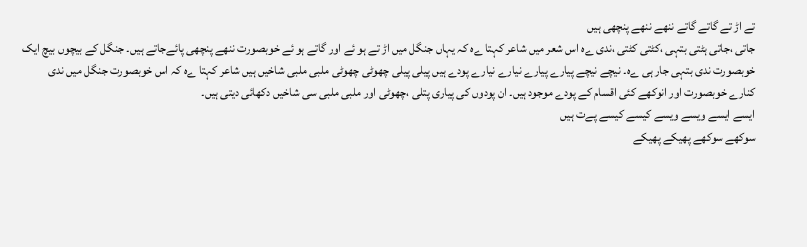تے اڑ تے گاتے گاتے ننھے ننھے پنچھی ہیں
جاتی ،جاتی ہٹتی بتہی ،کٹتی کٹتی ،ندی ےہ اس شعر میں شاعر کہتا ےہ کہ یہاں جنگل میں اڑ تے ہو ئے اور گاتے ہو ئے خوبصورت ننھے پنچھی پائےجاتے ہیں۔ جنگل کے بیچوں بیچ ایک خوبصورت ندی بتہی جار ہی ےہ۔ نیچے نیچے پیارے پیارے نیارے نیارے پودے ہیں پیلی پیلی چھوٹی چھوٹی ملبی ملبی شاخیں ہیں شاعر کہتا ےہ کہ اس خوبصورت جنگل میں ندی کنارے خوبصورت اور انوکھے کئی اقسام کے پودے موجود ہیں۔ ان پودوں کی پیاری پتلی ،چھوٹی اور ملبی ملبی سی شاخیں دکھائی دیتی ہیں۔
ایسے ایسے ویسے ویسے کیسے کیسے پےت ہیں
سوکھے سوکھے پھیکے پھیکے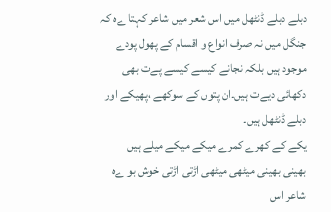دبلے دبلے ڈنٹھل میں اس شعر میں شاعر کہتا ےہ کہ جنگل میں نہ صرف انواع و اقسام کے پھول پودے موجود ہیں بلکہ نجانے کیسے کیسے پےت بھی دکھائی دیےت ہیں۔ان پتوں کے سوکھے ،پھیکے اور دبلے ڈنٹھل ہیں۔
یکے کے کھرے کمرے میکے میکے میلے ہیں
بھینی بھینی میٹھی میٹھی اڑتی اڑتی خوش بو ےہ شاعر اس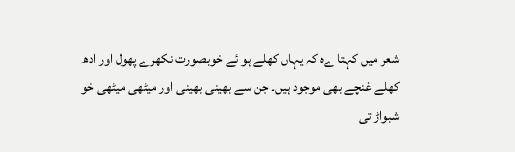شعر میں کہتا ےہ کہ یہاں کھلے ہو ئے خوبصورت نکھرے پھول اور ادھ کھلے غنچے بھی موجود ہیں۔ جن سے بھینی بھینی اور میٹھی میٹھی خو شبواڑ تی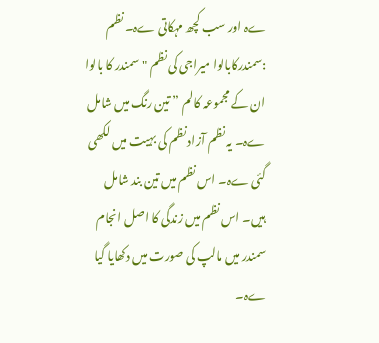ےہ اور سب کچھ مہکاتی ےہ۔ نظم :سمندرکابالوا میراجی کی نظم "سمندر کا بالوا ان کے مجموعہ کالم ” تین رنگ میں شامل ےہ۔ یہ نظم آزاد نظم کی بہیت میں لکھی گئی ےہ۔ اس نظم میں تین بند شامل ہیں۔ اس نظم میں زندگی کا اصل انجام سمندر میں مالپ کی صورت میں دکھایا گیا ےہ۔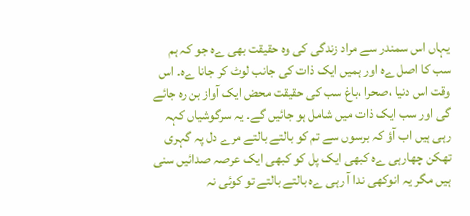یہاں اس سمندر سے مراد زندگی کی وہ حقیقت بھی ےہ جو کہ ہم سب کا اصل ےہ اور ہمیں ایک ذات کی جانب لوٹ کر جانا ےہ۔ اس وقت اس دنیا ،صحرا ،باغ سب کی حقیقت محض ایک آواز بن رہ جائے گی اور سب ایک ذات میں شامل ہو جائیں گے۔ یہ سرگوشیاں کہہ رہی ہیں اب آؤ کہ برسوں سے تم کو بالتے بالتے مرے دل پہ گہری تھکن چھارہی ےہ کبھی ایک پل کو کبھی ایک عرصہ صدائیں سنی ہیں مگر یہ انوکھی ندا آ رہی ےہ بالتے بالتے تو کوئی نہ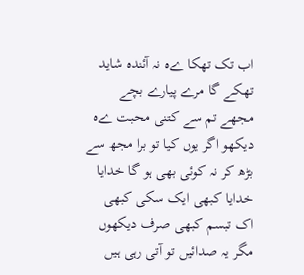اب تک تھکا ےہ نہ آئندہ شاید تھکے گا مرے پیارے بچے مجھے تم سے کتنی محبت ےہ دیکھو اگر یوں کیا تو برا مجھ سے بڑھ کر نہ کوئی بھی ہو گا خدایا خدایا کبھی ایک سکی کبھی اک تبسم کبھی صرف دیکھوں مگر یہ صدائیں تو آتی رہی ہیں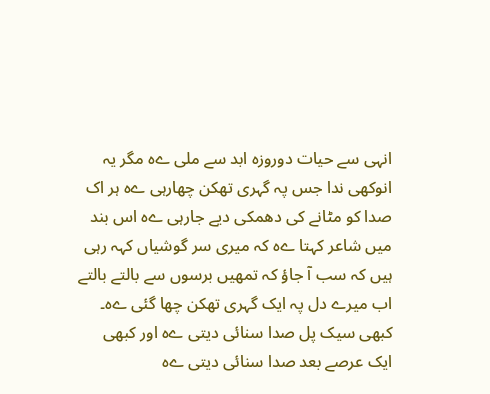انہی سے حیات دوروزہ ابد سے ملی ےہ مگر یہ انوکھی ندا جس پہ گہری تھکن چھارہی ےہ ہر اک صدا کو مٹانے کی دھمکی دیے جارہی ےہ اس بند میں شاعر کہتا ےہ کہ میری سر گوشیاں کہہ رہی ہیں کہ سب آ جاؤ کہ تمھیں برسوں سے بالتے بالتے اب میرے دل پہ ایک گہری تھکن چھا گئی ےہ۔ کبھی سیک پل صدا سنائی دیتی ےہ اور کبھی ایک عرصے بعد صدا سنائی دیتی ےہ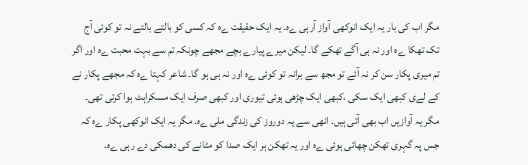مگر اب کی بار یہ ایک انوکھی آواز آرہی ےہ۔ یہ ایک حقیقت ےہ کہ کسی کو بالتے بالتے نہ تو کوئی آج تک تھکا ےہ اور نہ ہی آگے تھکے گا۔ لیکن میرے پیارے بچے مجھے چونکہ تم سے بہت محبت ےہ اور اگر تم میری پکار سن کر نہ آئے تو مجھ سے برانہ تو کوئی ےہ اور نہ ہی ہو گا۔ شاعر کہتا ےہ کہ مجھے پکار نے کے لےی کبھی ایک سکی ،کبھی ایک چڑھی ہوئی تیوری اور کبھی صرف ایک مسکراہٹ ہوا کرتی تھی۔ مگر یہ آوازیں اب بھی آتی ہیں۔ انھی سے یہ دوروز کی زندگی ملی ےہ۔ مگر یہ ایک انوکھی پکار ےہ کہ جس پہ گہری تھکن چھائی ہوئی ےہ اور یہ تھکن ہر ایک صدا کو مٹانے کی دھمکی دے رہی ےہ۔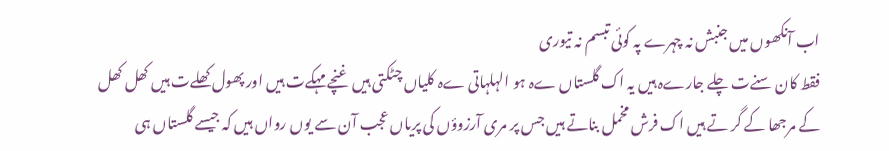اب آنکھوں میں جنبش نہ چہرے پہ کوئی تبسم نہ تیوری
فقط کان سنےت چلے جارےہ ہیں یہ اک گلستاں ےہ ہو الہلہاتی ےہ کلیاں چٹکتی ہیں غنچے مہکےت ہیں اور پھول کھلےت ہیں کھل کھل کے مرجھا کے گر تے ہیں اک فرش مخمل بناتے ہیں جس پر مری آرزوؤں کی پریاں عجب آن سے یوں رواں ہیں کہ جیسے گلستاں ہی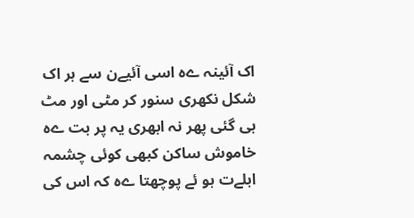اک آئینہ ےہ اسی آئیےن سے ہر اک شکل نکھری سنور کر مٹی اور مٹ ہی گئی پھر نہ ابھری یہ پر بت ےہ خاموش ساکن کبھی کوئی چشمہ ابلےت ہو ئے پوچھتا ےہ کہ اس کی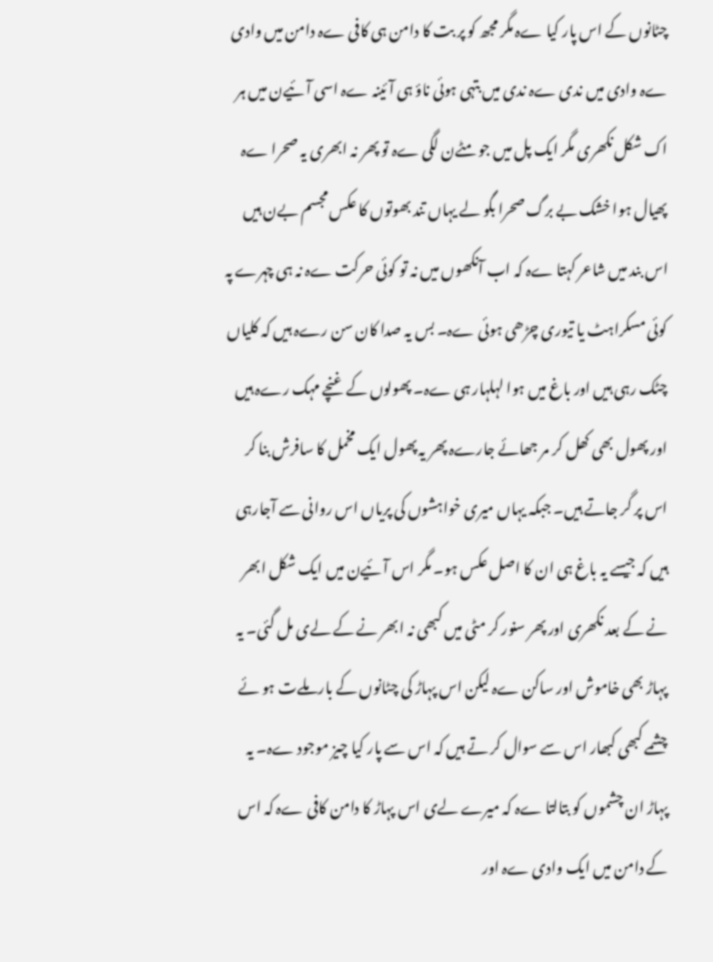چٹانوں کے اس پار کیا ےہ مگر مجھ کو پر بت کا دامن ہی کافی ےہ دامن میں وادی ےہ وادی میں ندی ےہ ندی میں بتہی ہوئی ناؤ ہی آئینہ ےہ اسی آئیےن میں ہر اک شکل نکھری مگر ایک پل میں جو مٹےن لگی ےہ تو پھر نہ ابھری یہ صحرا ےہ پھیال ہوا خشک بے برگ صحرا بگو لے یہاں تند بھوتوں کا عکس مجسم بےن ہیں اس بند میں شاعر کہتا ےہ کہ اب آنکھوں میں نہ تو کوئی حرکت ےہ نہ ہی چہرے پہ کوئی مسکراہٹ یا تیوری چڑھی ہوئی ےہ۔ بس یہ صدا کان سن رےہ ہیں کہ کلیاں چٹک رہی ہیں اور باغ میں ہوا لہلہار ہی ےہ۔ پھولوں کے غنچے مہک رےہ ہیں اور پھول بھی کھل کر مر جھائے جارےہ پھر یہ پھول ایک مخمل کا سافرش بنا کر اس پر گر جاتے ہیں۔ جبکہ یہاں میری خواہشوں کی پریاں اس روانی سے آجارہی ہیں کہ جیسے یہ باغ ہی ان کا اصل عکس ہو۔ مگر اس آئیےن میں ایک شکل ابھر نے کے بعد نکھری اور پھر سنور کر مٹی میں کبھی نہ ابھر نے کے لےی مل گئی۔ یہ پہاڑ بھی خاموش اور ساکن ےہ لیکن اس پہاڑ کی چٹانوں کے بار ملےت ہو ئے چشمے کبھی کبھار اس سے سوال کر تے ہیں کہ اس سے پار کیا چیز موجود ےہ۔ یہ پہاڑ ان چشموں کو بتالتا ےہ کہ میرے لےی اس پہاڑ کا دامن کافی ےہ کہ اس کے دامن میں ایک وادی ےہ اور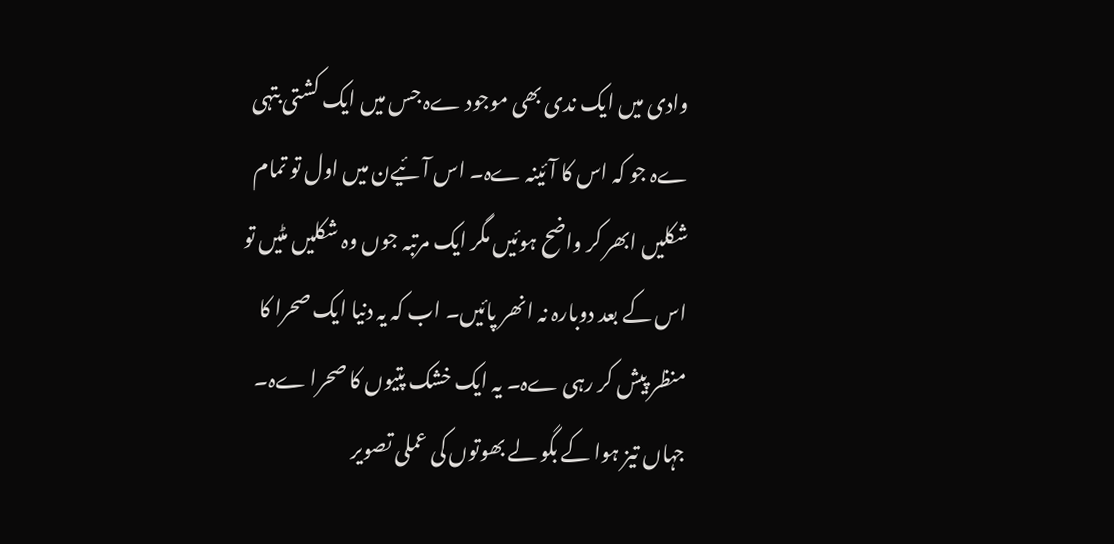وادی میں ایک ندی بھی موجود ےہ جس میں ایک کشتی بتہی ےہ جو کہ اس کا آئینہ ےہ۔ اس آئیےن میں اول تو تمام شکلیں ابھر کر واضح ہوئیں مگر ایک مرتبہ جوں وہ شکلیں مٹیں تو اس کے بعد دوبارہ نہ انھر پائیں۔ اب کہ یہ دنیا ایک صحرا کا منظر پیش کر رہی ےہ۔ یہ ایک خشک پتیوں کا صحرا ےہ۔ جہاں تیز ہوا کے بگو لے بھوتوں کی عملی تصویر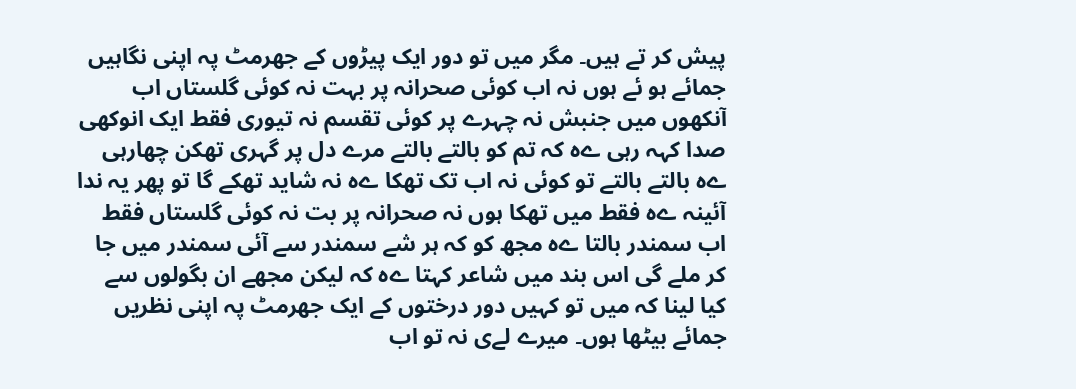پیش کر تے ہیں۔ مگر میں تو دور ایک پیڑوں کے جھرمٹ پہ اپنی نگاہیں جمائے ہو ئے ہوں نہ اب کوئی صحرانہ پر بہت نہ کوئی گلستاں اب آنکھوں میں جنبش نہ چہرے پر کوئی تقسم نہ تیوری فقط ایک انوکھی صدا کہہ رہی ےہ کہ تم کو بالتے بالتے مرے دل پر گہری تھکن چھارہی ےہ بالتے بالتے تو کوئی نہ اب تک تھکا ےہ نہ شاید تھکے گا تو پھر یہ ندا آئینہ ےہ فقط میں تھکا ہوں نہ صحرانہ پر بت نہ کوئی گلستاں فقط اب سمندر بالتا ےہ مجھ کو کہ ہر شے سمندر سے آئی سمندر میں جا کر ملے گی اس بند میں شاعر کہتا ےہ کہ لیکن مجھے ان بگولوں سے کیا لینا کہ میں تو کہیں دور درختوں کے ایک جھرمٹ پہ اپنی نظریں جمائے بیٹھا ہوں۔ میرے لےی نہ تو اب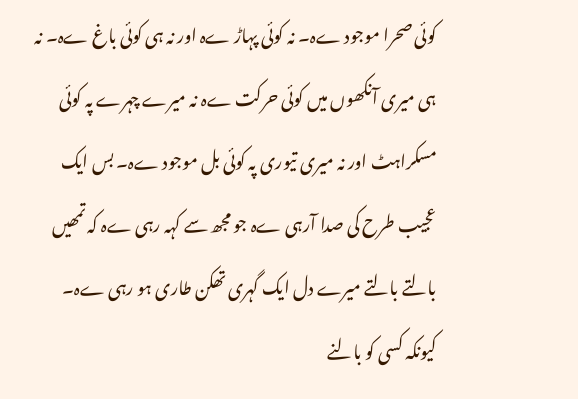کوئی صحرا موجود ےہ۔ نہ کوئی پہاڑ ےہ اور نہ ہی کوئی باغ ےہ۔ نہ ہی میری آنکھوں میں کوئی حرکت ےہ نہ میرے چہرے پہ کوئی مسکراہٹ اور نہ میری تیوری پہ کوئی بل موجود ےہ۔ بس ایک عجیب طرح کی صدا آرہی ےہ جو مجھ سے کہہ رہی ےہ کہ تمھیں بالتے بالتے میرے دل ایک گہری تھکن طاری ہو رہی ےہ۔ کیونکہ کسی کو بالنے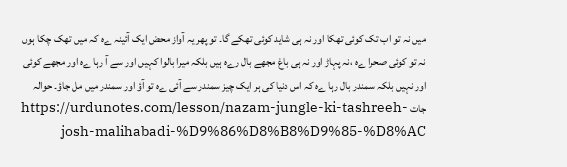میں نہ تو اب تک کوئی تھکا اور نہ ہی شاید کوئی تھکے گا۔ تو پھر یہ آواز محض ایک آئینہ ےہ کہ میں تھک چکا ہوں نہ تو کوئی صحرا ےہ ،نہ پہاڑ اور نہ ہی باغ مجھے بال رےہ ہیں بلکہ میرا بالوا کہیں اور سے آ رہا ےہ اور مجھے کوئی اور نہیں بلکہ سمندر بال رہا ےہ کہ اس دنیا کی ہر ایک چیز سمندر سے آئی ےہ تو آؤ اور سمندر میں مل جاؤ۔ حوالہ جات https://urdunotes.com/lesson/nazam-jungle-ki-tashreeh-josh-malihabadi-%D9%86%D8%B8%D9%85-%D8%AC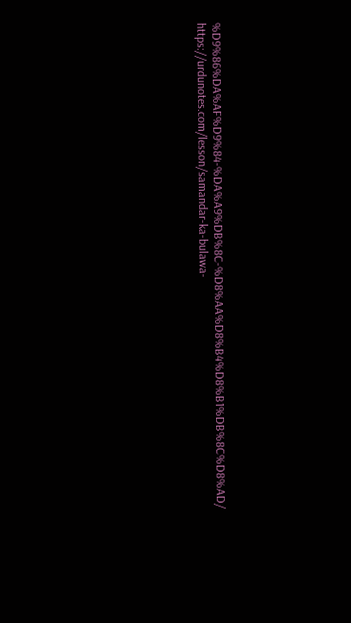%D9%86%DA%AF%D9%84-%DA%A9%DB%8C-%D8%AA%D8%B4%D8%B1%DB%8C%D8%AD/ https://urdunotes.com/lesson/samandar-ka-bulawa-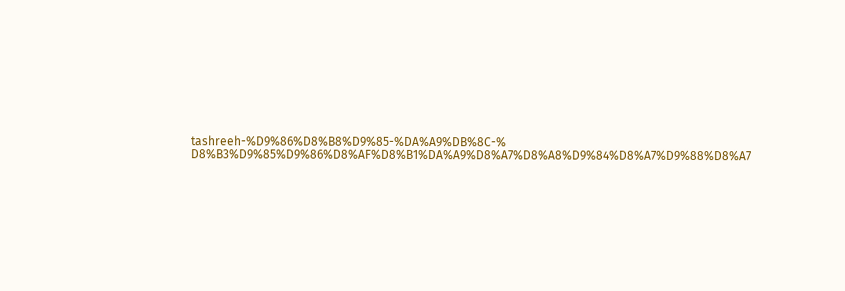tashreeh-%D9%86%D8%B8%D9%85-%DA%A9%DB%8C-% D8%B3%D9%85%D9%86%D8%AF%D8%B1%DA%A9%D8%A7%D8%A8%D9%84%D8%A7%D9%88%D8%A7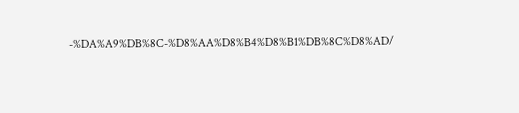-%DA%A9%DB%8C-%D8%AA%D8%B4%D8%B1%DB%8C%D8%AD/